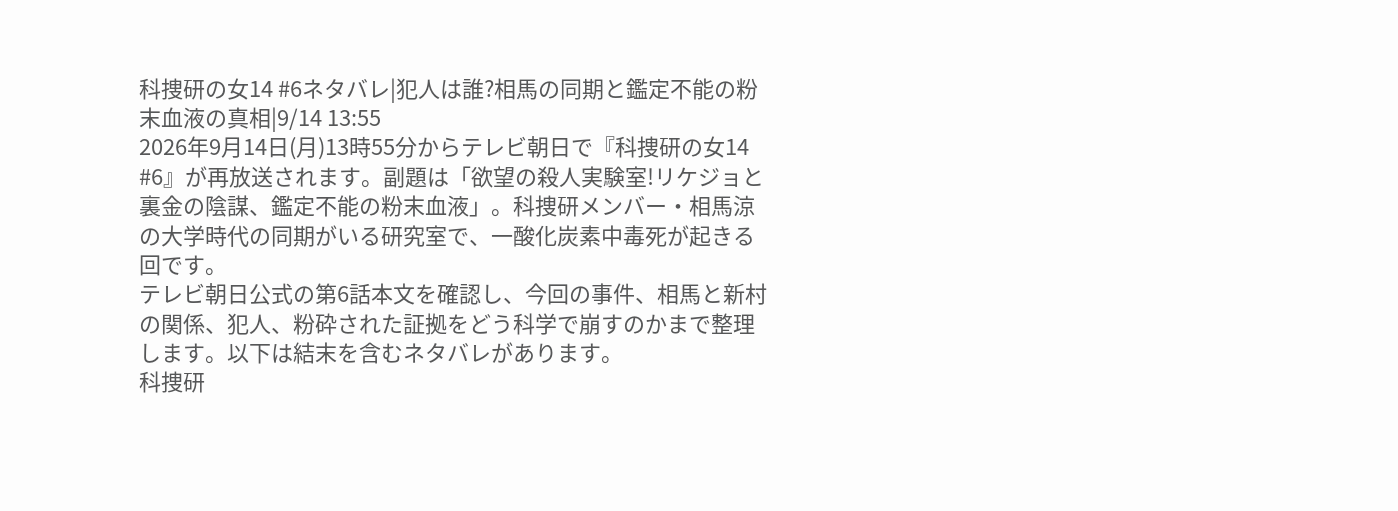科捜研の女14 #6ネタバレ|犯人は誰?相馬の同期と鑑定不能の粉末血液の真相|9/14 13:55
2026年9月14日(月)13時55分からテレビ朝日で『科捜研の女14 #6』が再放送されます。副題は「欲望の殺人実験室!リケジョと裏金の陰謀、鑑定不能の粉末血液」。科捜研メンバー・相馬涼の大学時代の同期がいる研究室で、一酸化炭素中毒死が起きる回です。
テレビ朝日公式の第6話本文を確認し、今回の事件、相馬と新村の関係、犯人、粉砕された証拠をどう科学で崩すのかまで整理します。以下は結末を含むネタバレがあります。
科捜研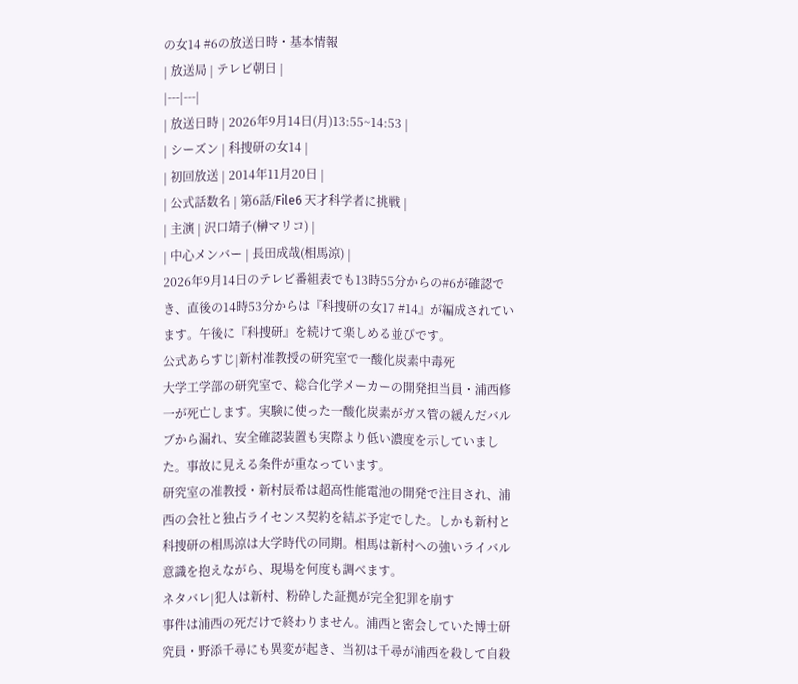の女14 #6の放送日時・基本情報
| 放送局 | テレビ朝日 |
|---|---|
| 放送日時 | 2026年9月14日(月)13:55~14:53 |
| シーズン | 科捜研の女14 |
| 初回放送 | 2014年11月20日 |
| 公式話数名 | 第6話/File6 天才科学者に挑戦 |
| 主演 | 沢口靖子(榊マリコ) |
| 中心メンバー | 長田成哉(相馬涼) |
2026年9月14日のテレビ番組表でも13時55分からの#6が確認でき、直後の14時53分からは『科捜研の女17 #14』が編成されています。午後に『科捜研』を続けて楽しめる並びです。
公式あらすじ|新村准教授の研究室で一酸化炭素中毒死
大学工学部の研究室で、総合化学メーカーの開発担当員・浦西修一が死亡します。実験に使った一酸化炭素がガス管の緩んだバルブから漏れ、安全確認装置も実際より低い濃度を示していました。事故に見える条件が重なっています。
研究室の准教授・新村辰希は超高性能電池の開発で注目され、浦西の会社と独占ライセンス契約を結ぶ予定でした。しかも新村と科捜研の相馬涼は大学時代の同期。相馬は新村への強いライバル意識を抱えながら、現場を何度も調べます。
ネタバレ|犯人は新村、粉砕した証拠が完全犯罪を崩す
事件は浦西の死だけで終わりません。浦西と密会していた博士研究員・野添千尋にも異変が起き、当初は千尋が浦西を殺して自殺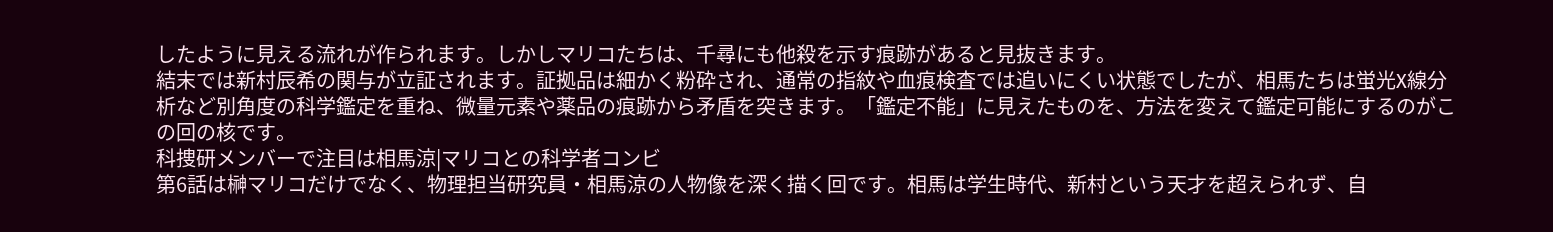したように見える流れが作られます。しかしマリコたちは、千尋にも他殺を示す痕跡があると見抜きます。
結末では新村辰希の関与が立証されます。証拠品は細かく粉砕され、通常の指紋や血痕検査では追いにくい状態でしたが、相馬たちは蛍光X線分析など別角度の科学鑑定を重ね、微量元素や薬品の痕跡から矛盾を突きます。「鑑定不能」に見えたものを、方法を変えて鑑定可能にするのがこの回の核です。
科捜研メンバーで注目は相馬涼|マリコとの科学者コンビ
第6話は榊マリコだけでなく、物理担当研究員・相馬涼の人物像を深く描く回です。相馬は学生時代、新村という天才を超えられず、自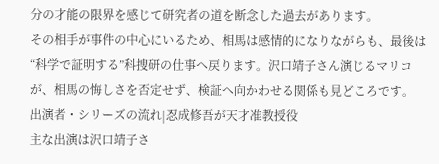分の才能の限界を感じて研究者の道を断念した過去があります。
その相手が事件の中心にいるため、相馬は感情的になりながらも、最後は“科学で証明する”科捜研の仕事へ戻ります。沢口靖子さん演じるマリコが、相馬の悔しさを否定せず、検証へ向かわせる関係も見どころです。
出演者・シリーズの流れ|忍成修吾が天才准教授役
主な出演は沢口靖子さ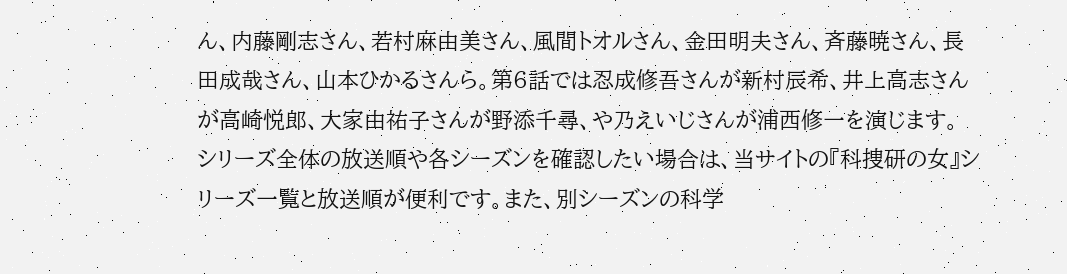ん、内藤剛志さん、若村麻由美さん、風間トオルさん、金田明夫さん、斉藤暁さん、長田成哉さん、山本ひかるさんら。第6話では忍成修吾さんが新村辰希、井上高志さんが高崎悦郎、大家由祐子さんが野添千尋、や乃えいじさんが浦西修一を演じます。
シリーズ全体の放送順や各シーズンを確認したい場合は、当サイトの『科捜研の女』シリーズ一覧と放送順が便利です。また、別シーズンの科学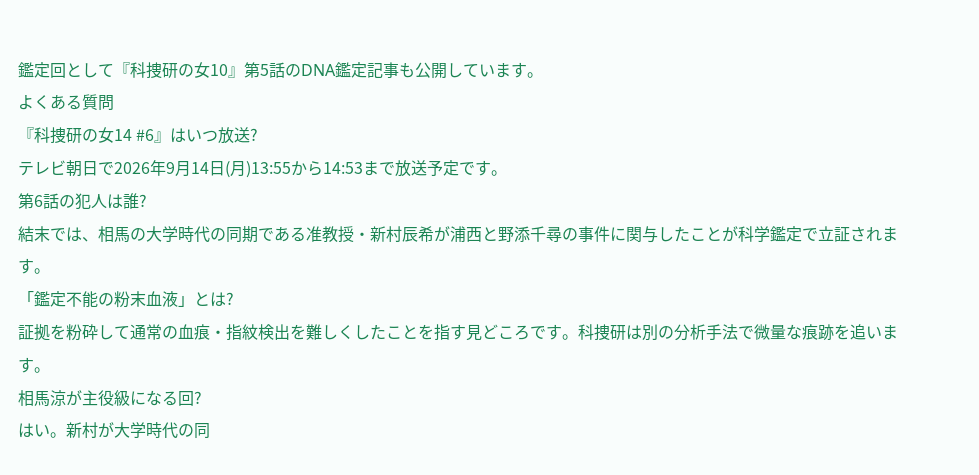鑑定回として『科捜研の女10』第5話のDNA鑑定記事も公開しています。
よくある質問
『科捜研の女14 #6』はいつ放送?
テレビ朝日で2026年9月14日(月)13:55から14:53まで放送予定です。
第6話の犯人は誰?
結末では、相馬の大学時代の同期である准教授・新村辰希が浦西と野添千尋の事件に関与したことが科学鑑定で立証されます。
「鑑定不能の粉末血液」とは?
証拠を粉砕して通常の血痕・指紋検出を難しくしたことを指す見どころです。科捜研は別の分析手法で微量な痕跡を追います。
相馬涼が主役級になる回?
はい。新村が大学時代の同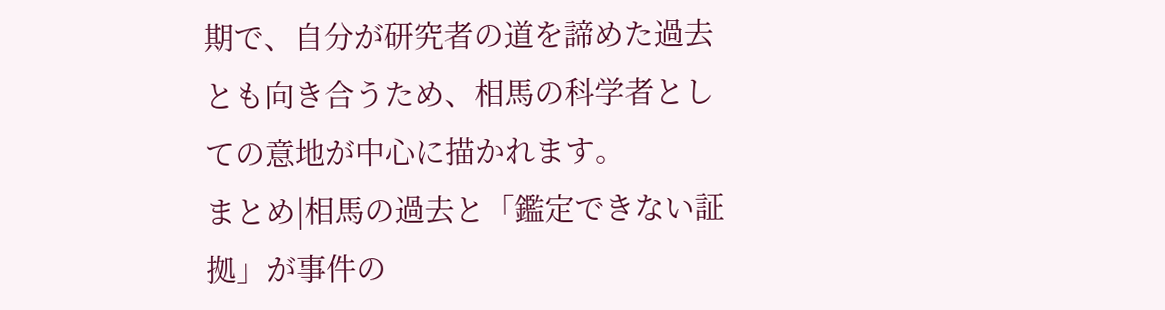期で、自分が研究者の道を諦めた過去とも向き合うため、相馬の科学者としての意地が中心に描かれます。
まとめ|相馬の過去と「鑑定できない証拠」が事件の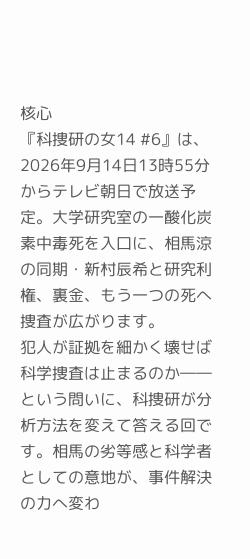核心
『科捜研の女14 #6』は、2026年9月14日13時55分からテレビ朝日で放送予定。大学研究室の一酸化炭素中毒死を入口に、相馬涼の同期・新村辰希と研究利権、裏金、もう一つの死へ捜査が広がります。
犯人が証拠を細かく壊せば科学捜査は止まるのか――という問いに、科捜研が分析方法を変えて答える回です。相馬の劣等感と科学者としての意地が、事件解決の力へ変わ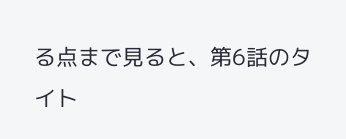る点まで見ると、第6話のタイト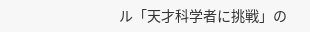ル「天才科学者に挑戦」の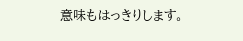意味もはっきりします。